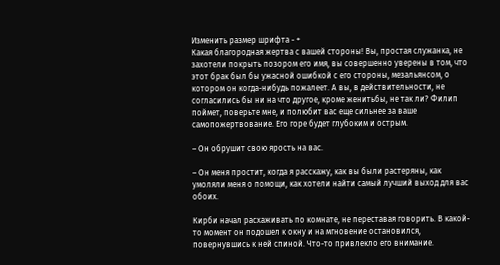Изменить размер шрифта - +
Какая благородная жертва с вашей стороны! Вы, простая служанка, не захотели покрыть позором его имя, вы совершенно уверены в том, что этот брак был бы ужасной ошибкой с его стороны, мезальянсом, о котором он когда-нибудь пожалеет. А вы, в действительности, не согласились бы ни на что другое, кроме женитьбы, не так ли? Филип поймет, поверьте мне, и полюбит вас еще сильнее за ваше самопожертвование. Его горе будет глубоким и острым.

– Он обрушит свою ярость на вас.

– Он меня простит, когда я расскажу, как вы были растеряны, как умоляли меня о помощи, как хотели найти самый лучший выход для вас обоих.

Кирби начал расхаживать по комнате, не переставая говорить. В какой-то момент он подошел к окну и на мгновение остановился, повернувшись к ней спиной. Что-то привлекло его внимание.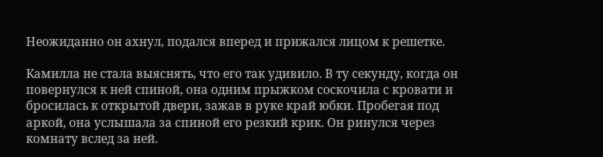Неожиданно он ахнул, подался вперед и прижался лицом к решетке.

Камилла не стала выяснять, что его так удивило. В ту секунду, когда он повернулся к ней спиной, она одним прыжком соскочила с кровати и бросилась к открытой двери, зажав в руке край юбки. Пробегая под аркой, она услышала за спиной его резкий крик. Он ринулся через комнату вслед за ней.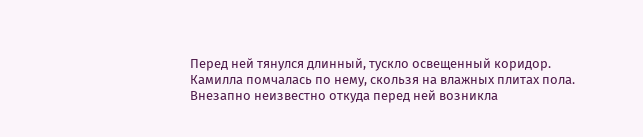Перед ней тянулся длинный, тускло освещенный коридор. Камилла помчалась по нему, скользя на влажных плитах пола. Внезапно неизвестно откуда перед ней возникла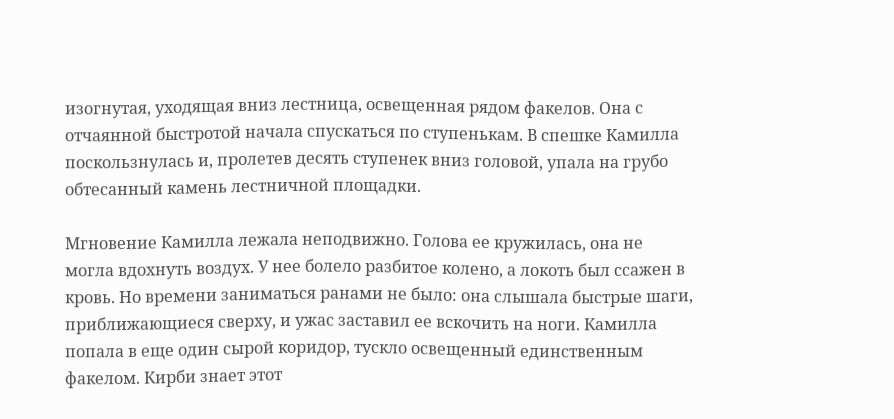изогнутая, уходящая вниз лестница, освещенная рядом факелов. Она с отчаянной быстротой начала спускаться по ступенькам. В спешке Камилла поскользнулась и, пролетев десять ступенек вниз головой, упала на грубо обтесанный камень лестничной площадки.

Мгновение Камилла лежала неподвижно. Голова ее кружилась, она не могла вдохнуть воздух. У нее болело разбитое колено, а локоть был ссажен в кровь. Но времени заниматься ранами не было: она слышала быстрые шаги, приближающиеся сверху, и ужас заставил ее вскочить на ноги. Камилла попала в еще один сырой коридор, тускло освещенный единственным факелом. Кирби знает этот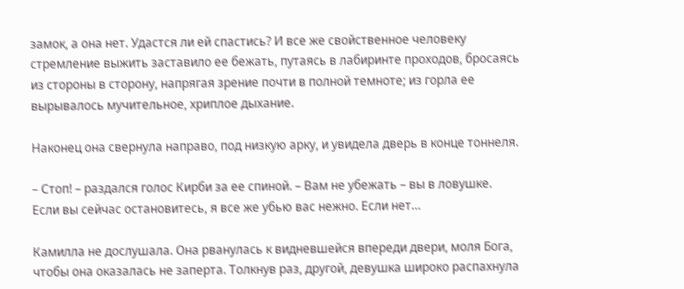замок, а она нет. Удастся ли ей спастись? И все же свойственное человеку стремление выжить заставило ее бежать, путаясь в лабиринте проходов, бросаясь из стороны в сторону, напрягая зрение почти в полной темноте; из горла ее вырывалось мучительное, хриплое дыхание.

Наконец она свернула направо, под низкую арку, и увидела дверь в конце тоннеля.

– Стоп! – раздался голос Кирби за ее спиной. – Вам не убежать – вы в ловушке. Если вы сейчас остановитесь, я все же убью вас нежно. Если нет…

Камилла не дослушала. Она рванулась к видневшейся впереди двери, моля Бога, чтобы она оказалась не заперта. Толкнув раз, другой, девушка широко распахнула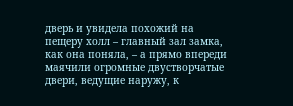дверь и увидела похожий на пещеру холл – главный зал замка, как она поняла, – а прямо впереди маячили огромные двустворчатые двери, ведущие наружу, к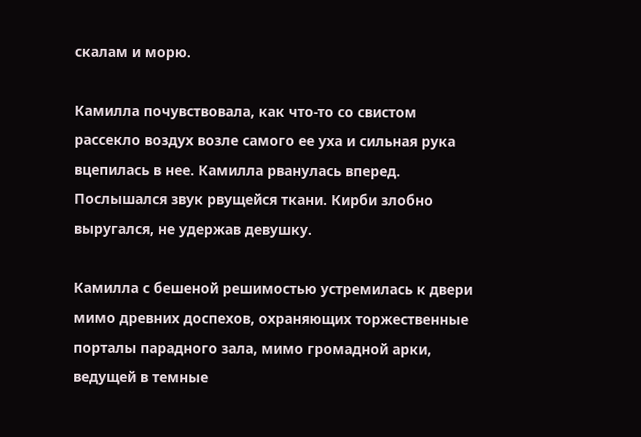скалам и морю.

Камилла почувствовала, как что-то со свистом рассекло воздух возле самого ее уха и сильная рука вцепилась в нее. Камилла рванулась вперед. Послышался звук рвущейся ткани. Кирби злобно выругался, не удержав девушку.

Камилла с бешеной решимостью устремилась к двери мимо древних доспехов, охраняющих торжественные порталы парадного зала, мимо громадной арки, ведущей в темные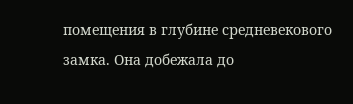помещения в глубине средневекового замка. Она добежала до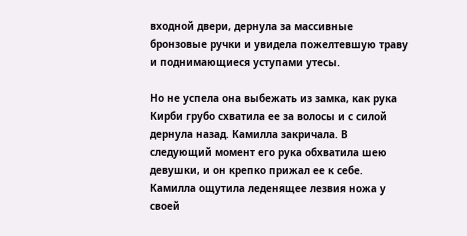входной двери, дернула за массивные бронзовые ручки и увидела пожелтевшую траву и поднимающиеся уступами утесы.

Но не успела она выбежать из замка, как рука Кирби грубо схватила ее за волосы и с силой дернула назад. Камилла закричала. В следующий момент его рука обхватила шею девушки, и он крепко прижал ее к себе. Камилла ощутила леденящее лезвия ножа у своей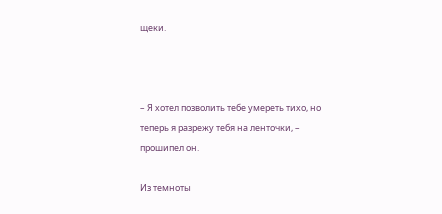щеки.



– Я хотел позволить тебе умереть тихо, но теперь я разрежу тебя на ленточки, – прошипел он.

Из темноты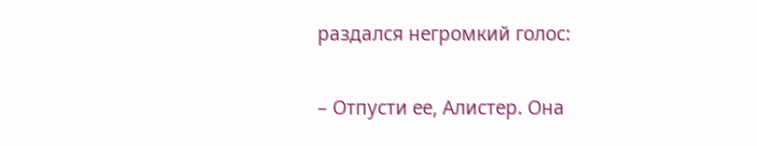раздался негромкий голос:

– Отпусти ее, Алистер. Она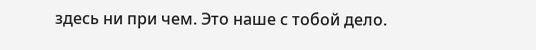здесь ни при чем. Это наше с тобой дело.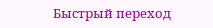Быстрый переход